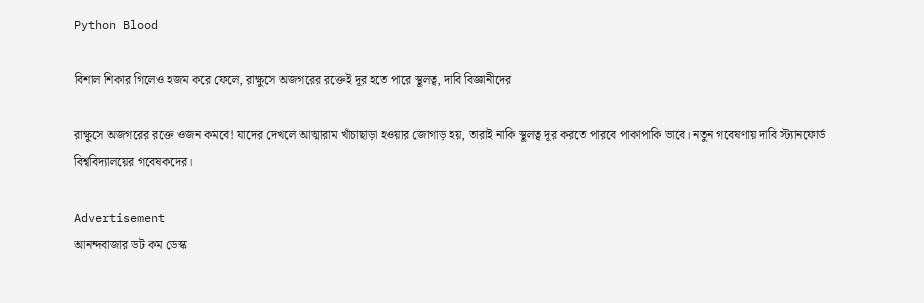Python Blood

বিশাল শিকার গিলেও হজম করে ফেলে, রাক্ষুসে অজগরের রক্তেই দূর হতে পারে স্থূলত্ব, দাবি বিজ্ঞানীদের

রাক্ষুসে অজগরের রক্তে ওজন কমবে! যাদের দেখলে আত্মারাম খাঁচাছাড়া হওয়ার জোগাড় হয়, তারাই নাকি স্থূলত্ব দূর করতে পারবে পাকাপাকি ভাবে। নতুন গবেষণায় দাবি স্ট্যানফোর্ড বিশ্ববিদ্যালয়ের গবেষকদের।

Advertisement
আনন্দবাজার ডট কম ডেস্ক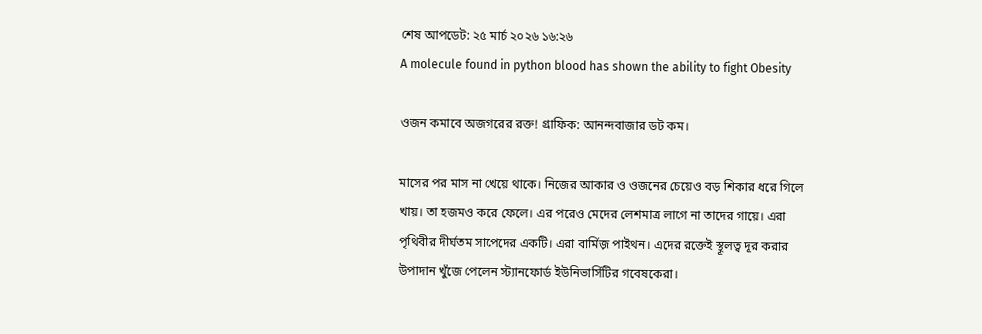শেষ আপডেট: ২৫ মার্চ ২০২৬ ১৬:২৬
A molecule found in python blood has shown the ability to fight Obesity

ওজন কমাবে অজগরের রক্ত! গ্রাফিক: আনন্দবাজার ডট কম।

মাসের পর মাস না খেয়ে থাকে। নিজের আকার ও ওজনের চেয়েও বড় শিকার ধরে গিলে খায়। তা হজমও করে ফেলে। এর পরেও মেদের লেশমাত্র লাগে না তাদের গায়ে। এরা পৃথিবীর দীর্ঘতম সাপেদের একটি। এরা বার্মিজ় পাইথন। এদের রক্তেই স্থূলত্ব দূর করার উপাদান খুঁজে পেলেন স্ট্যানফোর্ড ইউনিভার্সিটির গবেষকেরা।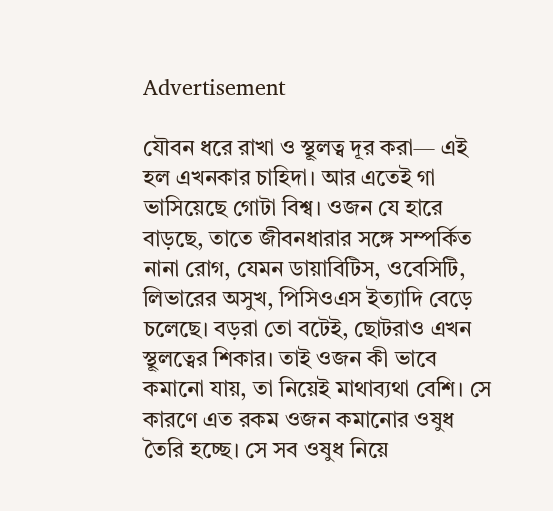Advertisement

যৌবন ধরে রাখা ও স্থূলত্ব দূর করা— এই হল এখনকার চাহিদা। আর এতেই গা ভাসিয়েছে গোটা বিশ্ব। ওজন যে হারে বাড়ছে, তাতে জীবনধারার সঙ্গে সম্পর্কিত নানা রোগ, যেমন ডায়াবিটিস, ওবেসিটি, লিভারের অসুখ, পিসিওএস ইত্যাদি বেড়ে চলেছে। বড়রা তো বটেই, ছোটরাও এখন স্থূলত্বের শিকার। তাই ওজন কী ভাবে কমানো যায়, তা নিয়েই মাথাব্যথা বেশি। সে কারণে এত রকম ওজন কমানোর ওষুধ তৈরি হচ্ছে। সে সব ওষুধ নিয়ে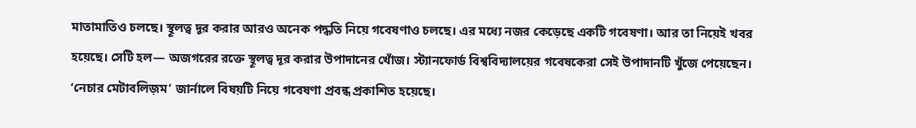মাতামাতিও চলছে। স্থূলত্ব দূর করার আরও অনেক পদ্ধতি নিয়ে গবেষণাও চলছে। এর মধ্যে নজর কেড়েছে একটি গবেষণা। আর তা নিয়েই খবর হয়েছে। সেটি হল— অজগরের রক্তে স্থূলত্ব দূর করার উপাদানের খোঁজ। স্ট্যানফোর্ড বিশ্ববিদ্যালয়ের গবেষকেরা সেই উপাদানটি খুঁজে পেয়েছেন। ‘নেচার মেটাবলিজ়ম’ জার্নালে বিষয়টি নিয়ে গবেষণা প্রবন্ধ প্রকাশিত হয়েছে।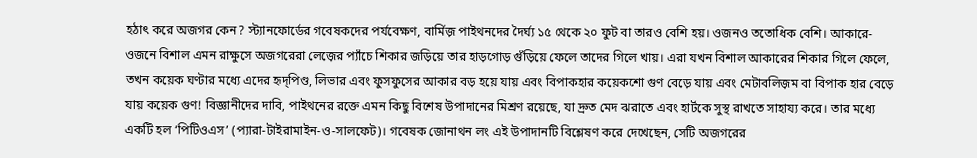হঠাৎ করে অজগর কেন? স্ট্যানফোর্ডের গবেষকদের পর্যবেক্ষণ, বার্মিজ় পাইথনদের দৈর্ঘ্য ১৫ থেকে ২০ ফুট বা তারও বেশি হয়। ওজনও ততোধিক বেশি। আকারে-ওজনে বিশাল এমন রাক্ষুসে অজগরেরা লেজ়ের প্যাঁচে শিকার জড়িয়ে তার হাড়গোড় গুঁড়িয়ে ফেলে তাদের গিলে খায়। এরা যখন বিশাল আকারের শিকার গিলে ফেলে, তখন কয়েক ঘণ্টার মধ্যে এদের হৃদ্‌পিণ্ড, লিভার এবং ফুসফুসের আকার বড় হয়ে যায় এবং বিপাকহার কয়েকশো গুণ বেড়ে যায় এবং মেটাবলিজ়ম বা বিপাক হার বেড়ে যায় কয়েক গুণ! বিজ্ঞানীদের দাবি, পাইথনের রক্তে এমন কিছু বিশেষ উপাদানের মিশ্রণ রয়েছে, যা দ্রুত মেদ ঝরাতে এবং হার্টকে সুস্থ রাখতে সাহায্য করে। তার মধ্যে একটি হল ‘পিটিওএস’ (প্যারা-টাইরামাইন-ও-সালফেট)। গবেষক জোনাথন লং এই উপাদানটি বিশ্লেষণ করে দেখেছেন, সেটি অজগরের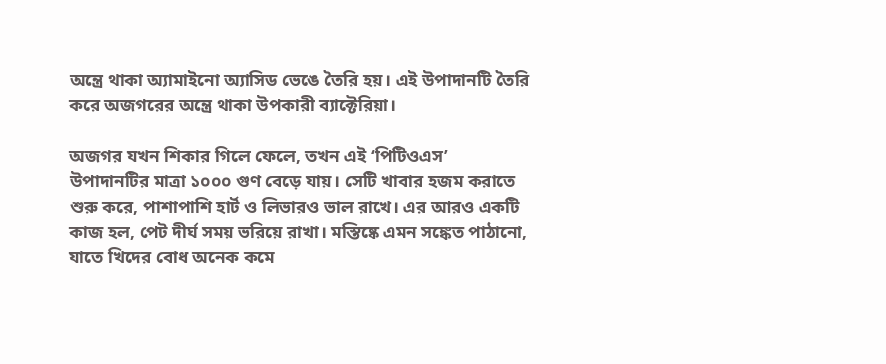অন্ত্রে থাকা অ্যামাইনো অ্যাসিড ভেঙে তৈরি হয়। এই উপাদানটি তৈরি করে অজগরের অন্ত্রে থাকা উপকারী ব্যাক্টেরিয়া।

অজগর যখন শিকার গিলে ফেলে, তখন এই ‘পিটিওএস’ উপাদানটির মাত্রা ১০০০ গুণ বেড়ে যায়। সেটি খাবার হজম করাতে শুরু করে, পাশাপাশি হার্ট ও লিভারও ভাল রাখে। এর আরও একটি কাজ হল, পেট দীর্ঘ সময় ভরিয়ে রাখা। মস্তিষ্কে এমন সঙ্কেত পাঠানো, যাতে খিদের বোধ অনেক কমে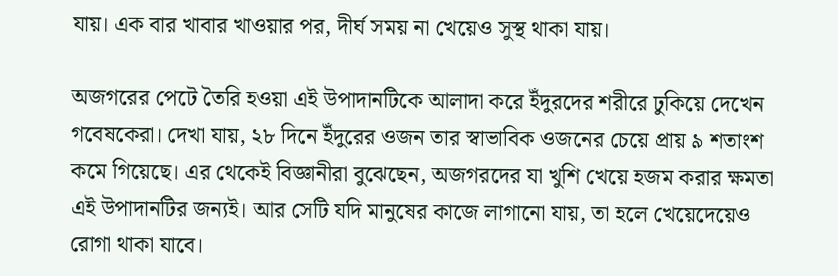যায়। এক বার খাবার খাওয়ার পর, দীর্ঘ সময় না খেয়েও সুস্থ থাকা যায়।

অজগরের পেটে তৈরি হওয়া এই উপাদানটিকে আলাদা করে ইঁদুরদের শরীরে ঢুকিয়ে দেখেন গবেষকেরা। দেখা যায়, ২৮ দিনে ইঁদুরের ওজন তার স্বাভাবিক ওজনের চেয়ে প্রায় ৯ শতাংশ কমে গিয়েছে। এর থেকেই বিজ্ঞানীরা বুঝেছেন, অজগরদের যা খুশি খেয়ে হজম করার ক্ষমতা এই উপাদানটির জন্যই। আর সেটি যদি মানুষের কাজে লাগানো যায়, তা হলে খেয়েদেয়েও রোগা থাকা যাবে।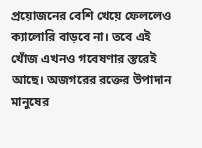প্রয়োজনের বেশি খেয়ে ফেললেও ক্যালোরি বাড়বে না। তবে এই খোঁজ এখনও গবেষণার স্তরেই আছে। অজগরের রক্তের উপাদান মানুষের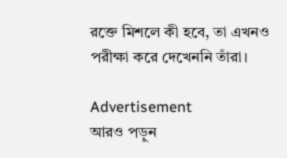রক্তে মিশলে কী হবে, তা এখনও পরীক্ষা করে দেখেননি তাঁরা।

Advertisement
আরও পড়ুন